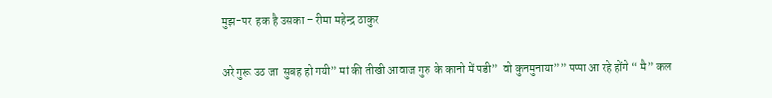मुझ-पर  हक है उसका – रीमा महेन्द्र ठाकुर

अरे गुरू उठ जा  सुबह हो गयी” मां की तीखी आवाज गुरु  के कानो में पडी”  वो कुनमुनाया”” पप्पा आ रहे होंगे “ मै” कल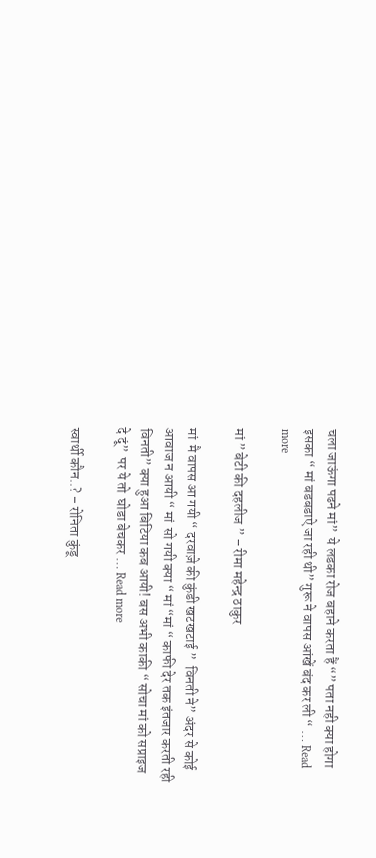चला जाऊंगा पढने मां”  ये लडका रोज बहाने करता हैं “” पता नही क्या होगा इसका “ मां बडबडाऐ जा रही थी” गुरू ने वापस आंखें बंद कर ली “ … Read more

मां ” बेटी की दहलीज ” – रीमा महेन्द्र ठाकुर

मां  मै वापस आ गयी “ दरवाज़े की कुंडी खटखटाई ”  विनती ने” अंदर से कोई आवाज न आयी “ मां  सो गयी क्या “ मां “मां “ काफी देर तक इंतजार करती रही विनती” क्या हुआ बिटिया कब आयी! बस अभी काकी “ सोचा मां को सप्राइज  दे दूं”  पर ये तो  घोडा बेचकर … Read more

स्वार्थी कौन..? – रोनिता कुंडू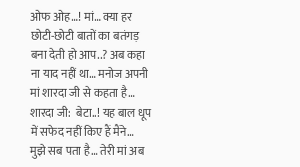ओफ ओह…! मां… क्या हर छोटी-छोटी बातों का बतंगड़ बना देती हो आप..? अब कहा ना याद नहीं था… मनोज अपनी मां शारदा जी से कहता है… शारदा जी:  बेटा..! यह बाल धूप में सफेद नहीं किए हैं मैंने… मुझे सब पता है… तेरी मां अब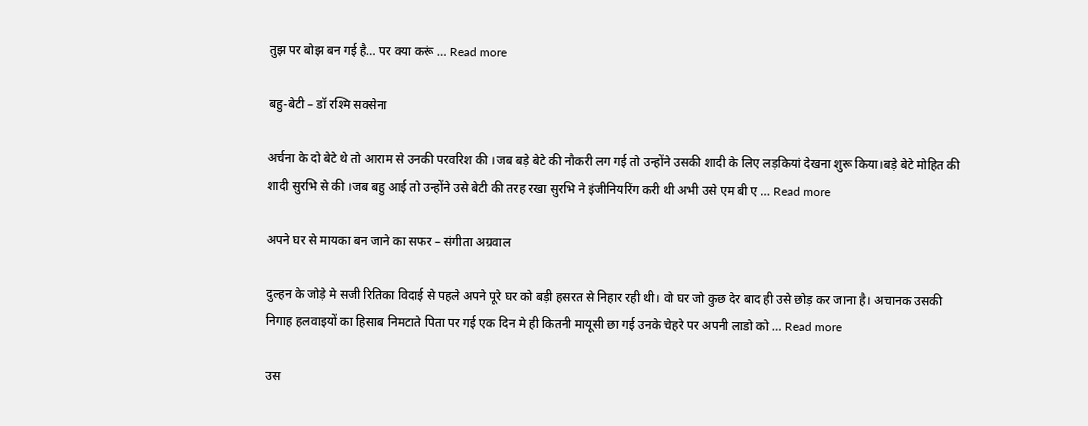तुझ पर बोझ बन गई है… पर क्या करूं … Read more

बहु-बेटी – डॉ रश्मि सक्सेना

अर्चना के दो बेटे थे तो आराम से उनकी परवरिश की ।जब बड़े बेटे की नौकरी लग गई तो उन्होंने उसकी शादी के लिए लड़कियां देखना शुरू किया।बड़े बेटे मोहित की शादी सुरभि से की ।जब बहु आई तो उन्होंने उसे बेटी की तरह रखा सुरभि ने इंजीनियरिंग करी थी अभी उसे एम बी ए … Read more

अपने घर से मायका बन जाने का सफर – संगीता अग्रवाल

दुल्हन के जोड़े मे सजी रितिका विदाई से पहले अपने पूरे घर को बड़ी हसरत से निहार रही थी। वो घर जो कुछ देर बाद ही उसे छोड़ कर जाना है। अचानक उसकी निगाह हलवाइयों का हिसाब निमटाते पिता पर गई एक दिन मे ही कितनी मायूसी छा गई उनके चेहरे पर अपनी लाडो को … Read more

उस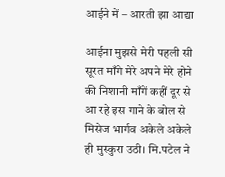आईने में – आरती झा आद्या

आईना मुझसे मेरी पहली सी सूरत माँगे मेरे अपने मेरे होने की निशानी माँगें कहीं दूर से आ रहे इस गाने के बोल से मिसेज भार्गव अकेले अकेले ही मुस्कुरा उठी। मि.पटेल ने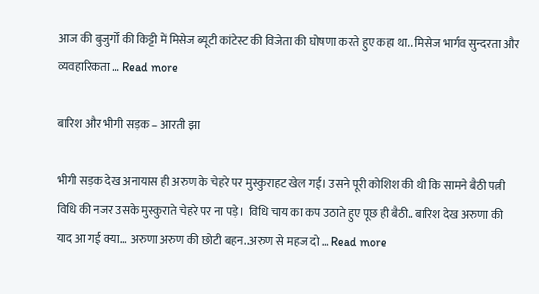आज की बुजुर्गों की किट्टी में मिसेज ब्यूटी कांटेस्ट की विजेता की घोषणा करते हुए कहा था.. मिसेज भार्गव सुन्दरता और व्यवहारिकता … Read more

बारिश और भीगी सड़क – आरती झा

भीगी सड़क देख अनायास ही अरुण के चेहरे पर मुस्कुराहट खेल गई। उसने पूरी कोशिश की थी कि सामने बैठी पत्नी विधि की नजर उसके मुस्कुराते चेहरे पर ना पड़े।  विधि चाय का कप उठाते हुए पूछ ही बैठी.. बारिश देख अरुणा की याद आ गई क्या… अरुणा अरुण की छोटी बहन..अरुण से महज दो … Read more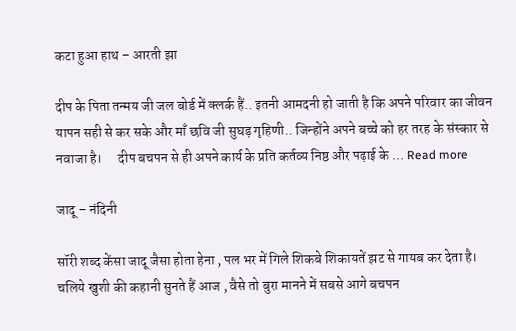कटा हुआ हाथ – आरती झा

दीप के पिता तन्मय जी जल बोर्ड में क्लर्क हैं.. इतनी आमदनी हो जाती है कि अपने परिवार का जीवन यापन सही से कर सके और माँ छवि जी सुघड़ गृहिणी.. जिन्होंने अपने बच्चे को हर तरह के संस्कार से नवाजा है।      दीप बचपन से ही अपने कार्य के प्रति कर्तव्य निष्ठ और पढ़ाई के … Read more

जादू – नंदिनी

सॉरी शब्द केंसा जादू जैसा होता हेना , पल भर में गिले शिकबे शिकायतें झट से गायब कर देता है।  चलिये खुशी की कहानी सुनते हैं आज , वैसे तो बुरा मानने में सबसे आगे बचपन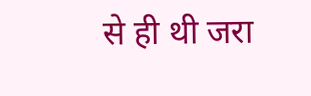से ही थी जरा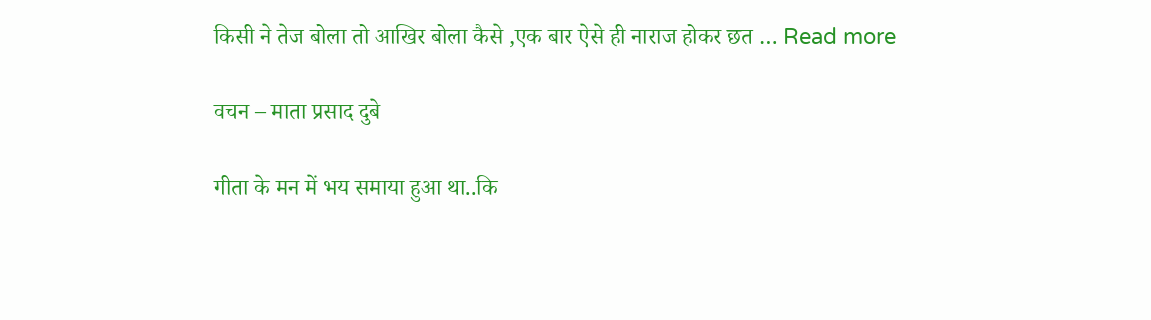किसी ने तेज बोला तो आखिर बोला कैसे ,एक बार ऐसे ही नाराज होकर छत … Read more

वचन – माता प्रसाद दुबे

गीता के मन में भय समाया हुआ था..कि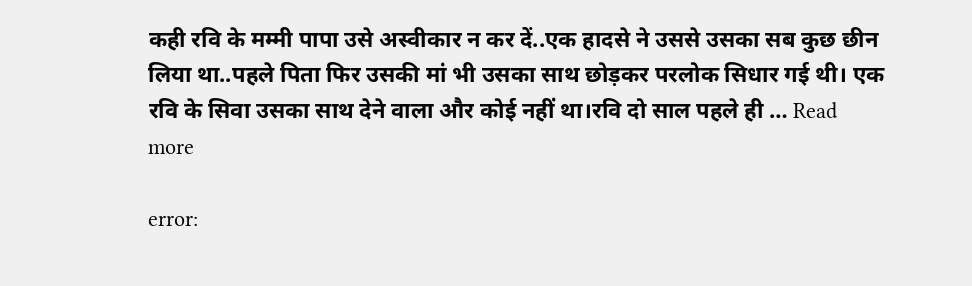कही रवि के मम्मी पापा उसे अस्वीकार न कर दें..एक हादसे ने उससे उसका सब कुछ छीन लिया था..पहले पिता फिर उसकी मां भी उसका साथ छोड़कर परलोक सिधार गई थी। एक रवि के सिवा उसका साथ देने वाला और कोई नहीं था।रवि दो साल पहले ही … Read more

error: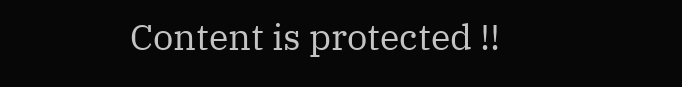Content is protected !!